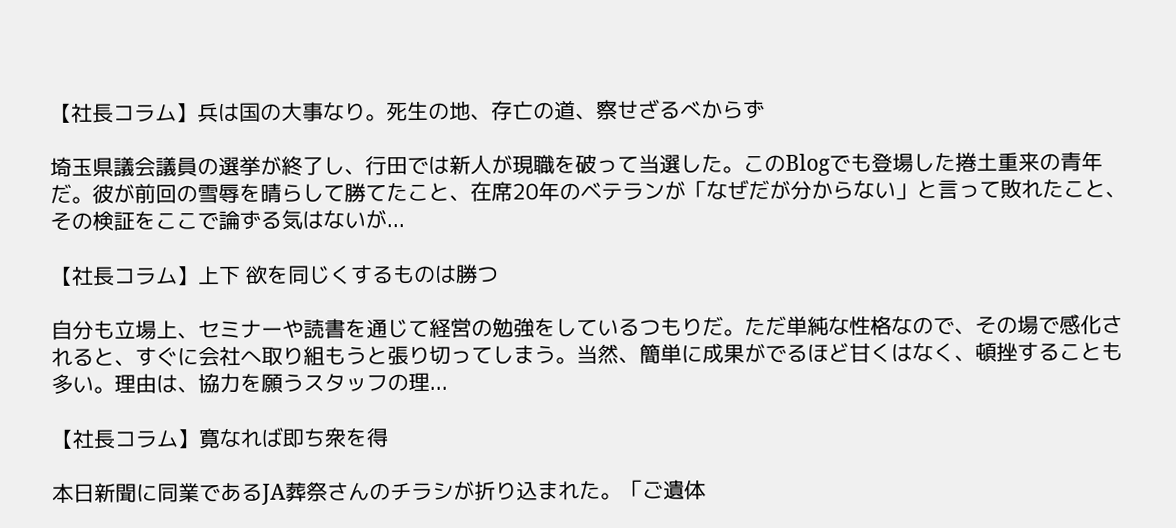【社長コラム】兵は国の大事なり。死生の地、存亡の道、察せざるべからず

埼玉県議会議員の選挙が終了し、行田では新人が現職を破って当選した。このBlogでも登場した捲土重来の青年だ。彼が前回の雪辱を晴らして勝てたこと、在席20年のベテランが「なぜだが分からない」と言って敗れたこと、その検証をここで論ずる気はないが...

【社長コラム】上下 欲を同じくするものは勝つ

自分も立場上、セミナーや読書を通じて経営の勉強をしているつもりだ。ただ単純な性格なので、その場で感化されると、すぐに会社へ取り組もうと張り切ってしまう。当然、簡単に成果がでるほど甘くはなく、頓挫することも多い。理由は、協力を願うスタッフの理...

【社長コラム】寛なれば即ち衆を得

本日新聞に同業であるJA葬祭さんのチラシが折り込まれた。「ご遺体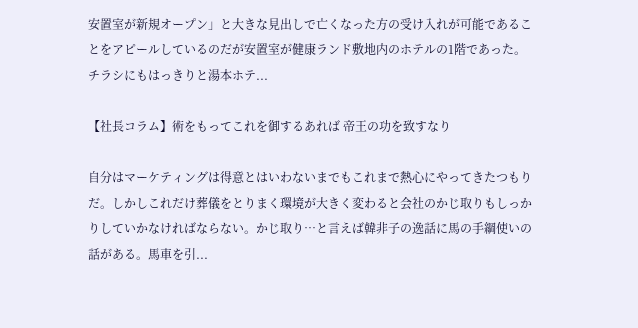安置室が新規オープン」と大きな見出しで亡くなった方の受け入れが可能であることをアピールしているのだが安置室が健康ランド敷地内のホテルの1階であった。チラシにもはっきりと湯本ホテ...

【社長コラム】術をもってこれを御するあれば 帝王の功を致すなり

自分はマーケティングは得意とはいわないまでもこれまで熱心にやってきたつもりだ。しかしこれだけ葬儀をとりまく環境が大きく変わると会社のかじ取りもしっかりしていかなければならない。かじ取り…と言えば韓非子の逸話に馬の手綱使いの話がある。馬車を引...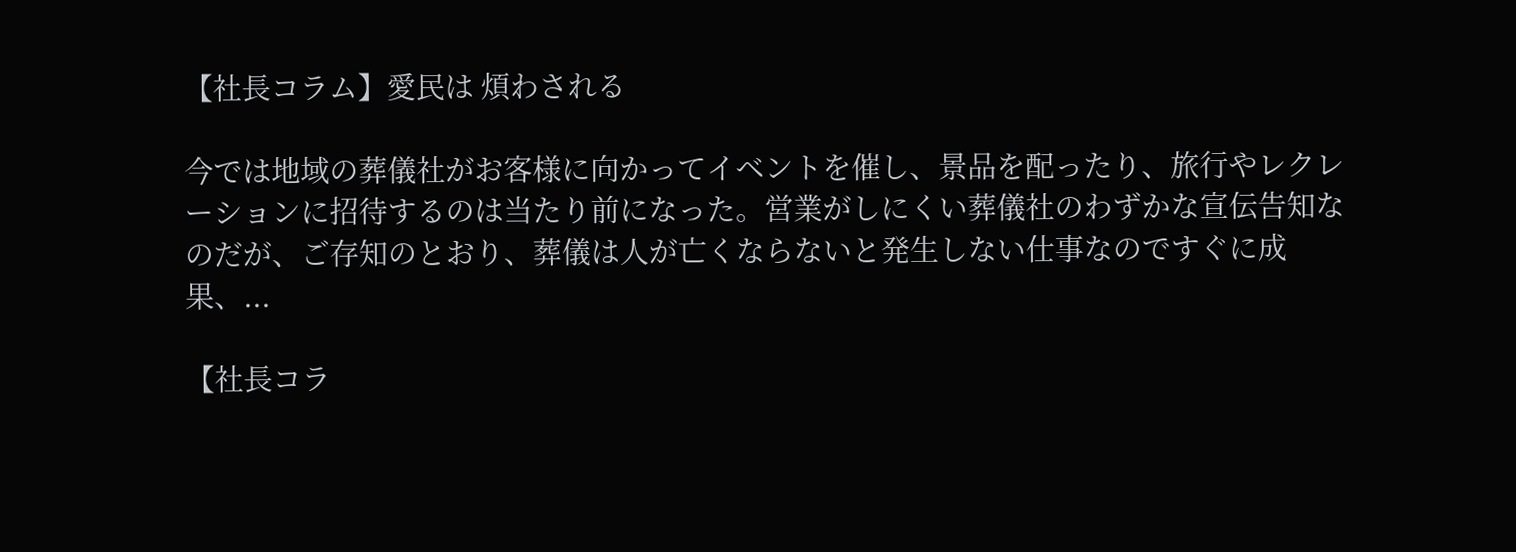【社長コラム】愛民は 煩わされる

今では地域の葬儀社がお客様に向かってイベントを催し、景品を配ったり、旅行やレクレーションに招待するのは当たり前になった。営業がしにくい葬儀社のわずかな宣伝告知なのだが、ご存知のとおり、葬儀は人が亡くならないと発生しない仕事なのですぐに成果、...

【社長コラ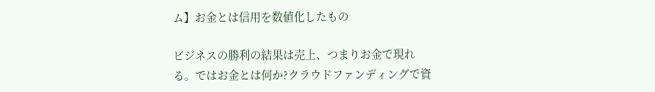ム】お金とは信用を数値化したもの

ビジネスの勝利の結果は売上、つまりお金で現れる。ではお金とは何か?クラウドファンディングで資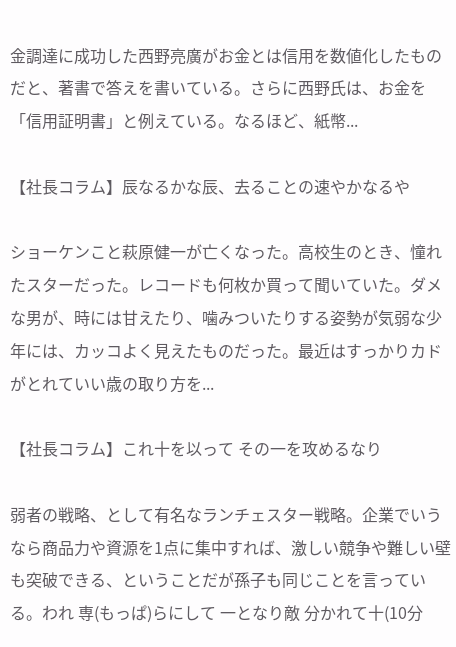金調達に成功した西野亮廣がお金とは信用を数値化したものだと、著書で答えを書いている。さらに西野氏は、お金を「信用証明書」と例えている。なるほど、紙幣...

【社長コラム】辰なるかな辰、去ることの速やかなるや

ショーケンこと萩原健一が亡くなった。高校生のとき、憧れたスターだった。レコードも何枚か買って聞いていた。ダメな男が、時には甘えたり、噛みついたりする姿勢が気弱な少年には、カッコよく見えたものだった。最近はすっかりカドがとれていい歳の取り方を...

【社長コラム】これ十を以って その一を攻めるなり

弱者の戦略、として有名なランチェスター戦略。企業でいうなら商品力や資源を1点に集中すれば、激しい競争や難しい壁も突破できる、ということだが孫子も同じことを言っている。われ 専(もっぱ)らにして 一となり敵 分かれて十(10分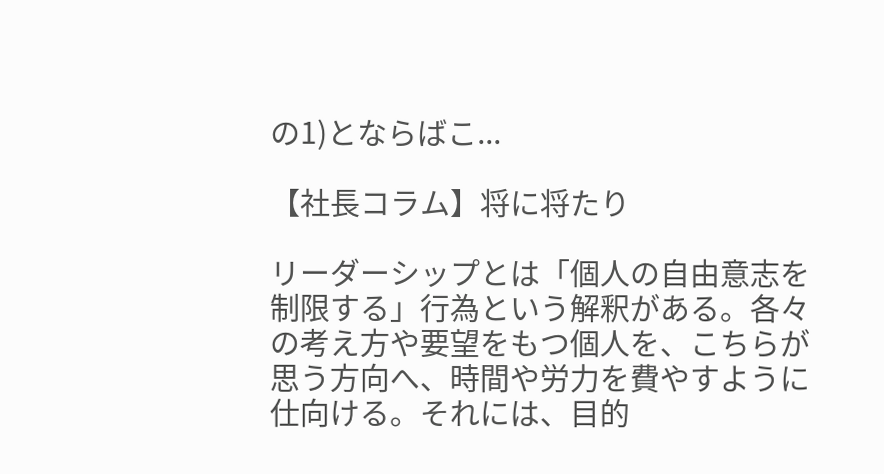の1)とならばこ...

【社長コラム】将に将たり

リーダーシップとは「個人の自由意志を制限する」行為という解釈がある。各々の考え方や要望をもつ個人を、こちらが思う方向へ、時間や労力を費やすように仕向ける。それには、目的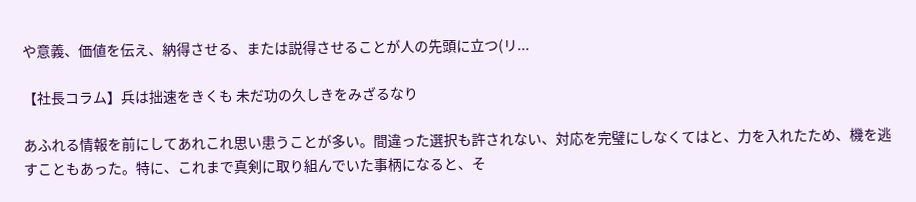や意義、価値を伝え、納得させる、または説得させることが人の先頭に立つ(リ...

【社長コラム】兵は拙速をきくも 未だ功の久しきをみざるなり

あふれる情報を前にしてあれこれ思い患うことが多い。間違った選択も許されない、対応を完璧にしなくてはと、力を入れたため、機を逃すこともあった。特に、これまで真剣に取り組んでいた事柄になると、そ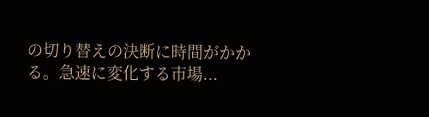の切り替えの決断に時間がかかる。急速に変化する市場...